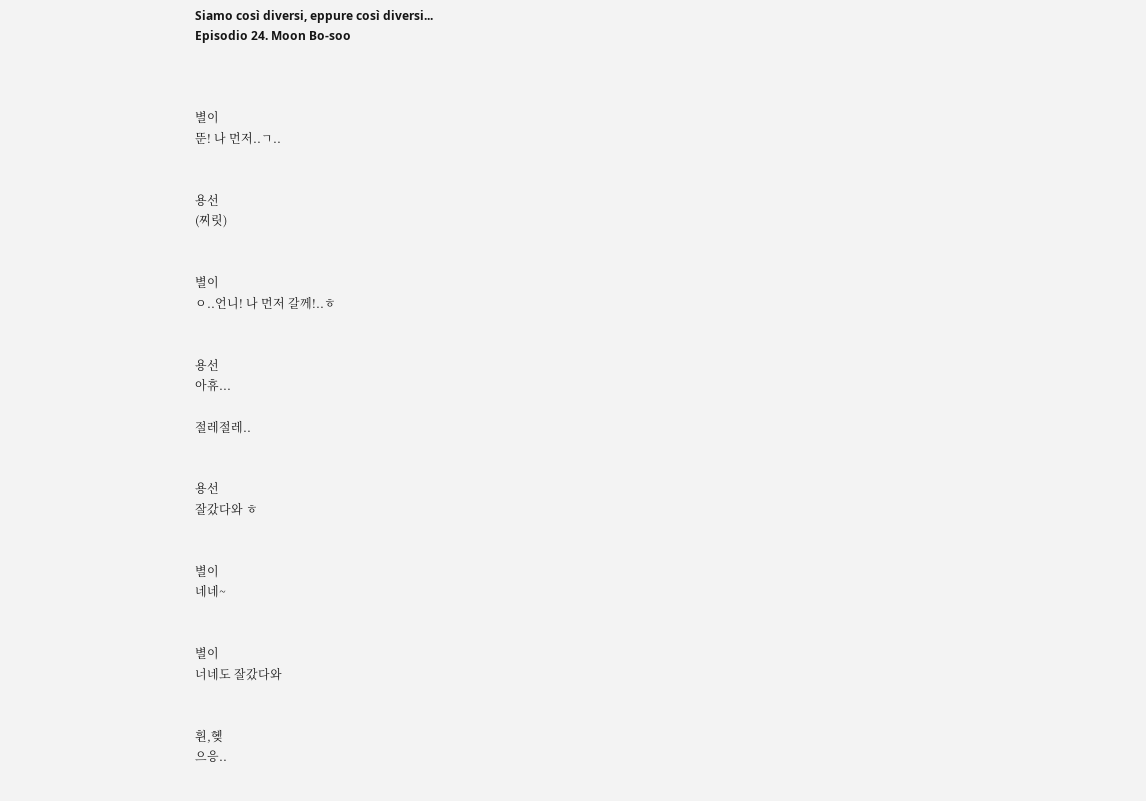Siamo così diversi, eppure così diversi...
Episodio 24. Moon Bo-soo



별이
뚠! 나 먼저..ㄱ..


용선
(찌릿)


별이
ㅇ..언니! 나 먼저 갈께!..ㅎ


용선
아휴...

절레절레..


용선
잘갔다와 ㅎ


별이
네네~


별이
너네도 잘갔다와


휜,혲
으응..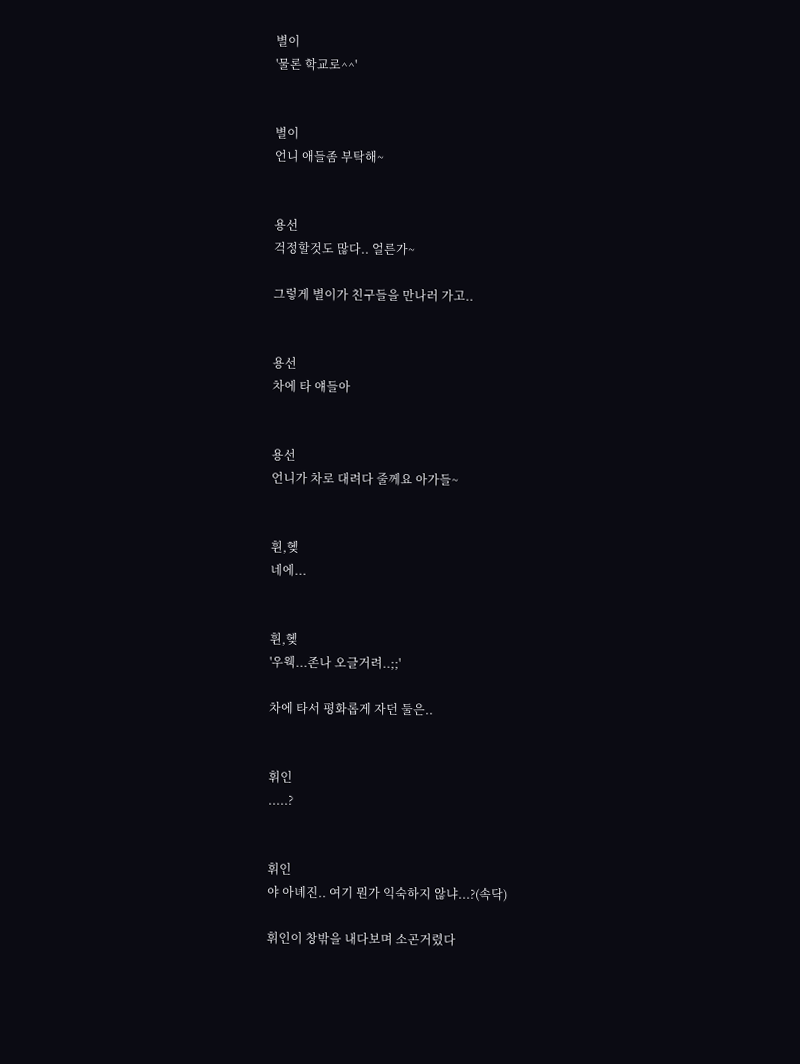별이
'물론 학교로^^'


별이
언니 애들좀 부탁해~


용선
걱정할것도 많다.. 얼른가~

그렇게 별이가 친구들을 만나러 가고..


용선
차에 타 얘들아


용선
언니가 차로 대려다 줄께요 아가들~


휜,혲
네에...


휜,혲
'우웩...존나 오글거려..;;'

차에 타서 평화롭게 자던 둘은..


휘인
.....?


휘인
야 아녜진.. 여기 뭔가 익숙하지 않냐...?(속닥)

휘인이 창밖을 내다보며 소곤거렸다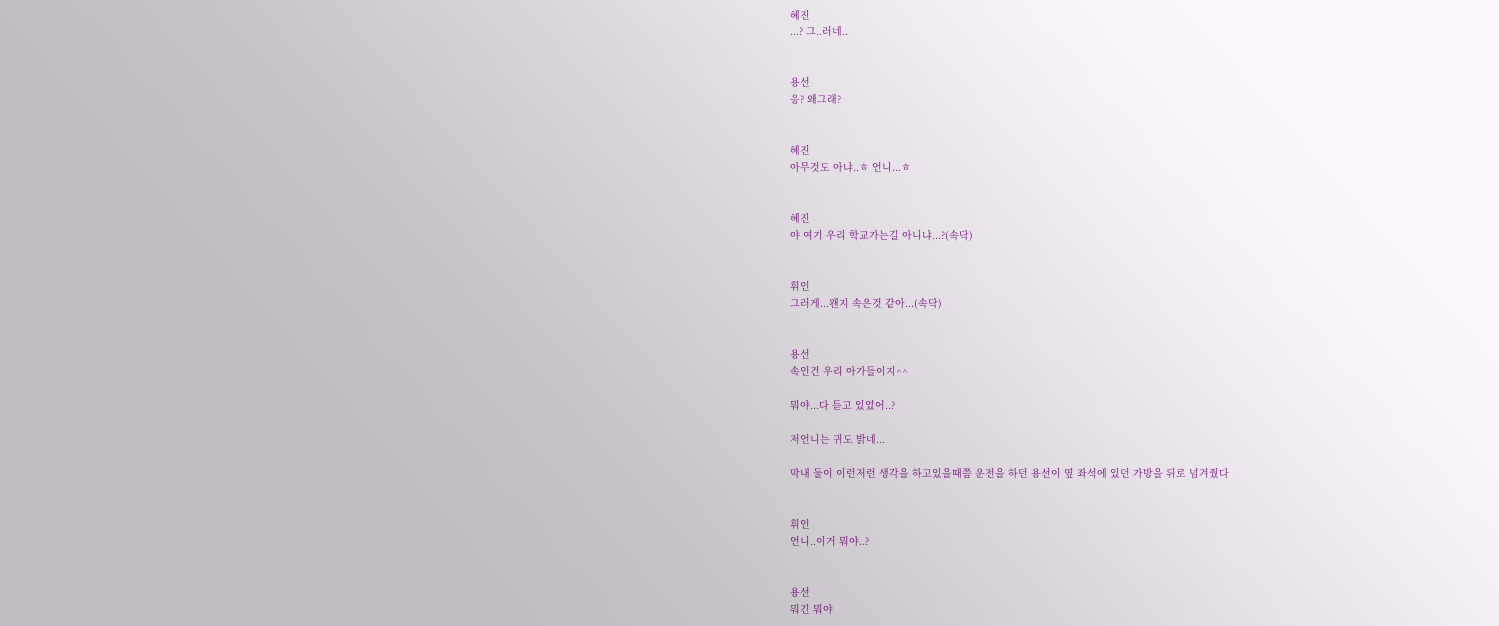혜진
...? 그..러네..


용선
응? 왜그래?


혜진
아무것도 아냐..ㅎ 언니...ㅎ


혜진
야 여기 우리 학교가는길 아니냐...?(속닥)


휘인
그러게...왠지 속은것 같아...(속닥)


용선
속인건 우리 아가들이지^^

뭐야...다 듣고 있었어..?

저언니는 귀도 밝네...

막내 둘이 이런저런 생각을 하고있을때쯤 운전을 하던 용선이 옆 좌석에 있던 가방을 뒤로 넘겨줬다


휘인
언니..이거 뭐야..?


용선
뭐긴 뭐야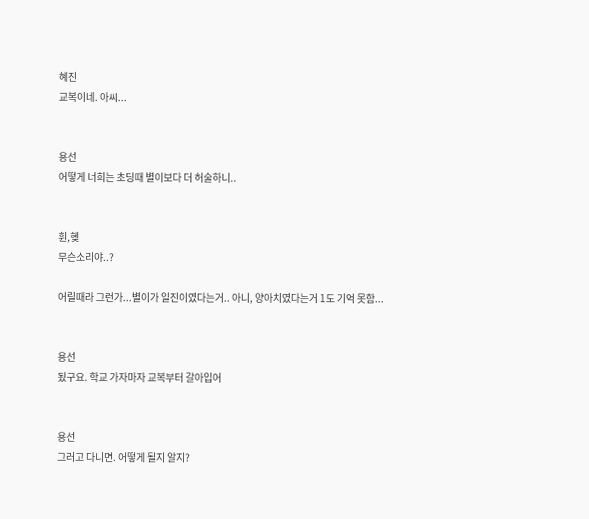혜진
교복이네. 아씨...


용선
어떻게 너희는 초딩때 별이보다 더 허술하니..


휜,혲
무슨소리야..?

어릴때라 그런가...별이가 일진이였다는거.. 아니, 양아치였다는거 1도 기억 못함...


용선
됬구요. 학교 가자마자 교복부터 갈아입어


용선
그러고 다니면. 어떻게 될지 알지?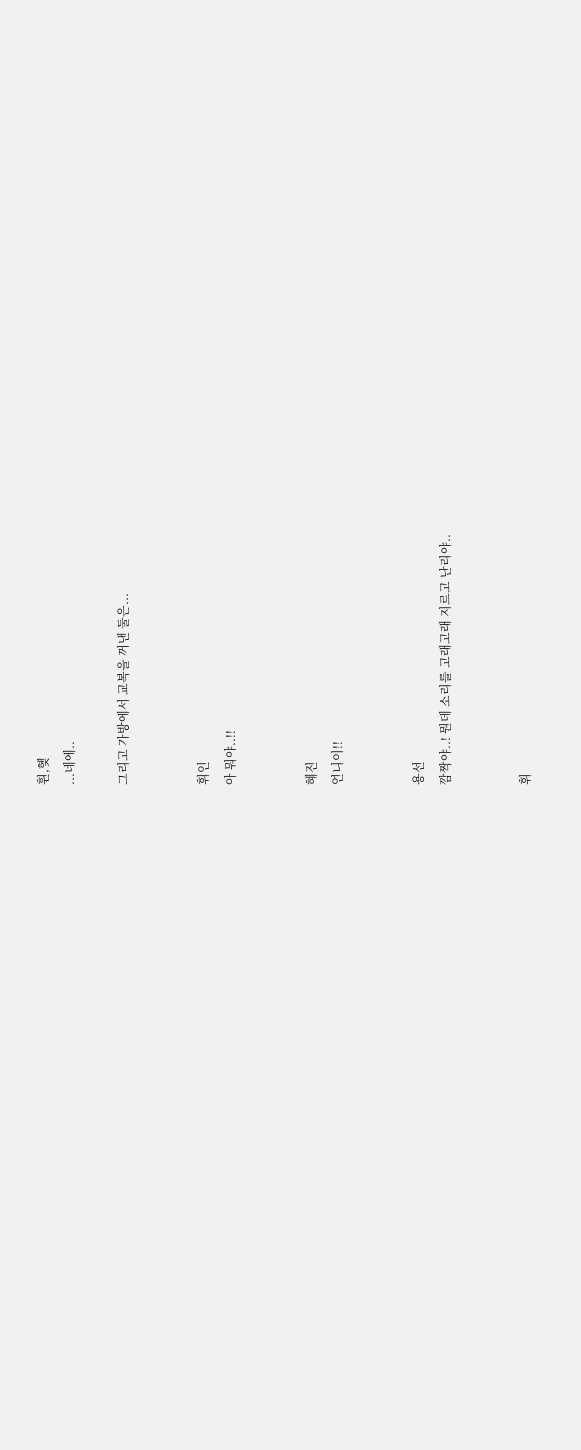휜,혲
...네에..

그리고 가방에서 교복을 꺼낸 둘은...


휘인
아 뭐야..!!


혜진
언니이!!


용선
깜짝야..! 뭔데 소리를 고래고래 지르고 난리야..


휘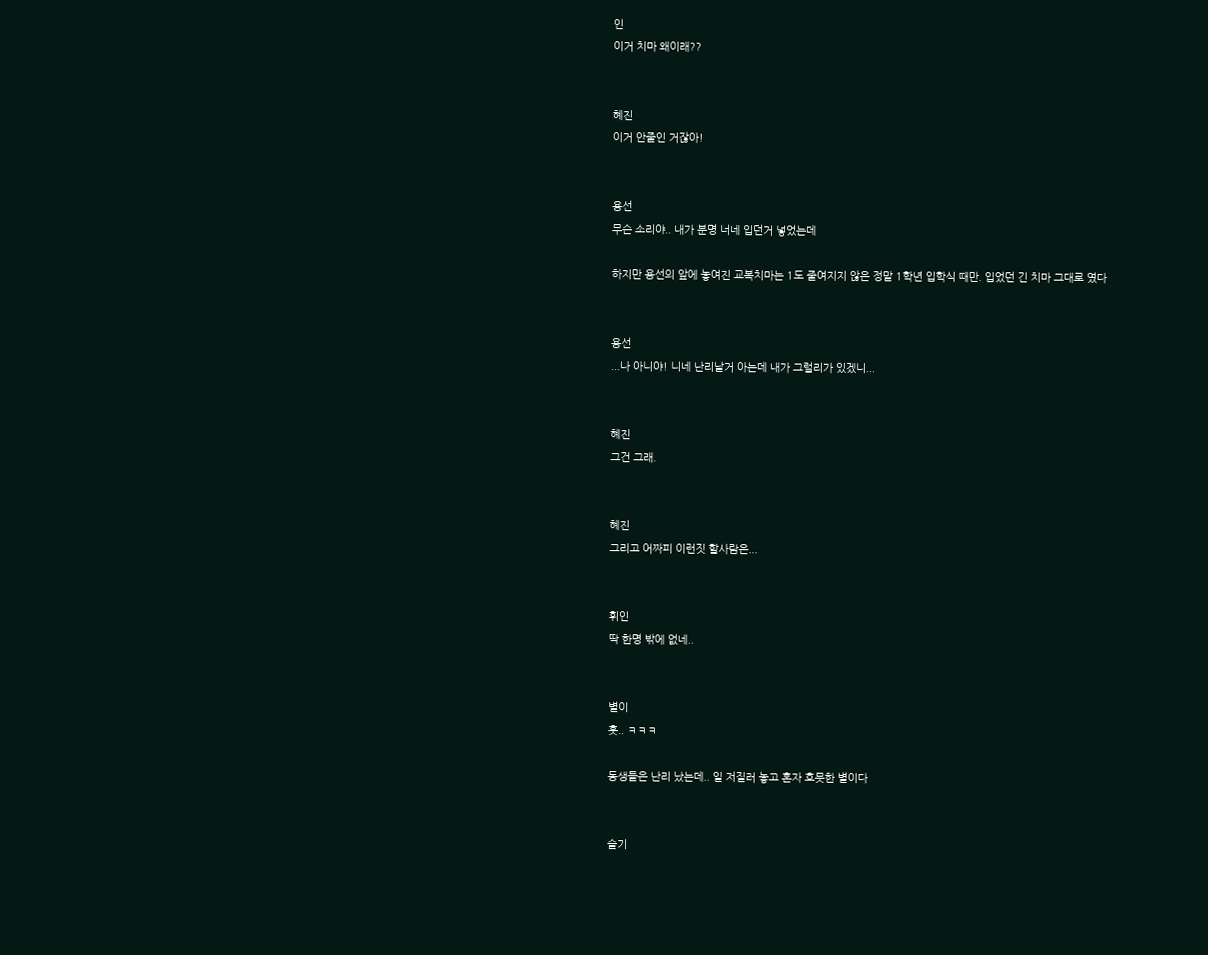인
이거 치마 왜이래??


혜진
이거 안줄인 거잖아!


용선
무슨 소리야.. 내가 분명 너네 입던거 넣었는데

하지만 용선의 앞에 놓여진 교복치마는 1도 줄여지지 않은 정말 1학년 입학식 때만. 입었던 긴 치마 그대로 였다


용선
...나 아니야! 니네 난리날거 아는데 내가 그럴리가 있겠니...


혜진
그건 그래.


혜진
그리고 어짜피 이런짓 할사람은...


휘인
딱 한명 밖에 없네..


별이
훗.. ㅋㅋㅋ

동생들은 난리 났는데.. 일 저질러 놓고 혼자 흐믓한 별이다


슬기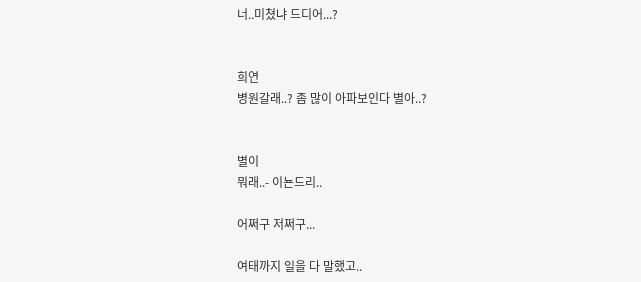너..미쳤냐 드디어...?


희연
병원갈래..? 좀 많이 아파보인다 별아..?


별이
뭐래..- 이뇬드리..

어쩌구 저쩌구...

여태까지 일을 다 말했고..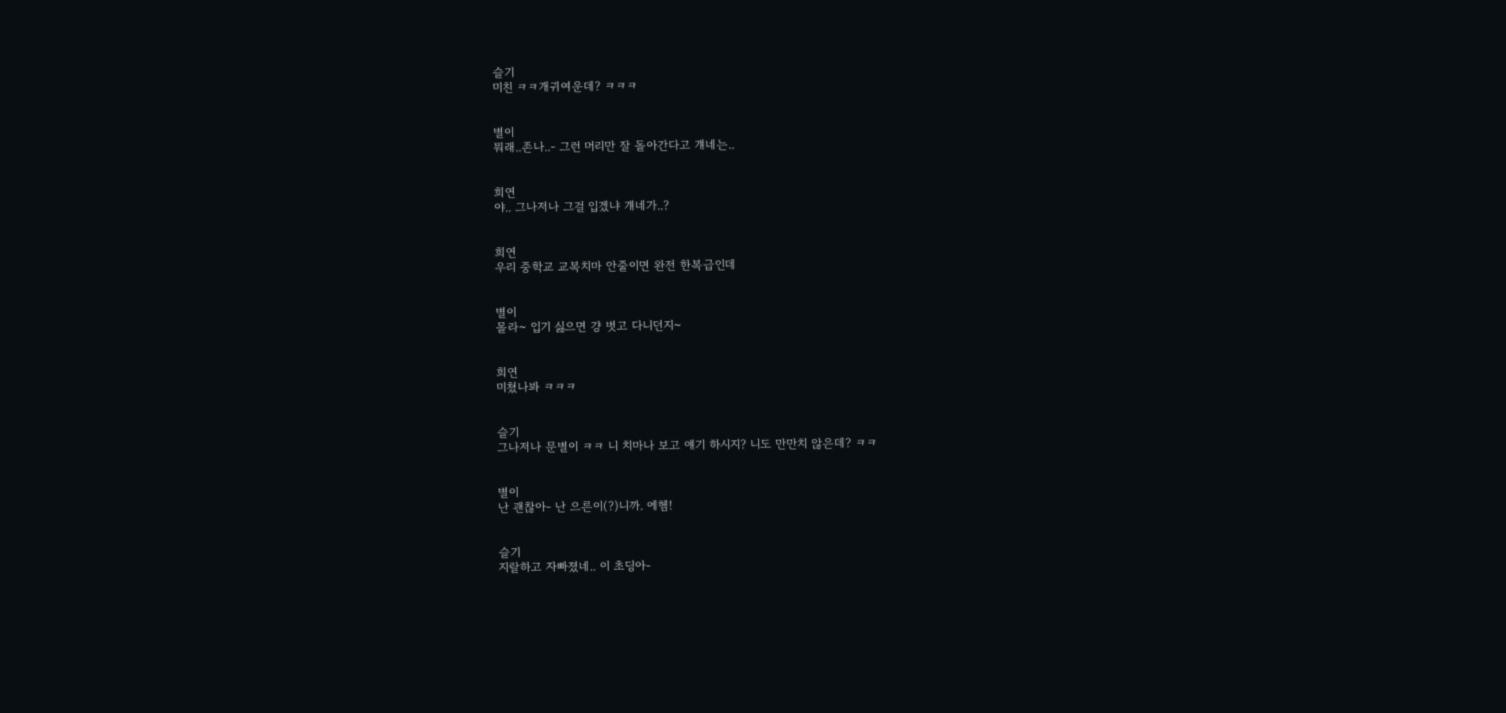슬기
미친 ㅋㅋ개귀여운데? ㅋㅋㅋ


별이
뭐래..존나..- 그런 머리만 잘 돌아간다고 걔네는..


희연
야.. 그나저나 그걸 입겠냐 걔네가..?


희연
우리 중학교 교복치마 안줄이면 완전 한복급인데


별이
몰라~ 입기 싫으면 걍 벗고 다니던지~


희연
미쳤나봐 ㅋㅋㅋ


슬기
그나저나 문별이 ㅋㅋ 니 치마나 보고 얘기 하시지? 니도 만만치 않은데? ㅋㅋ


별이
난 괜찮아- 난 으른이(?)니까. 에헴!


슬기
지랄하고 자빠졌네.. 이 초딩아-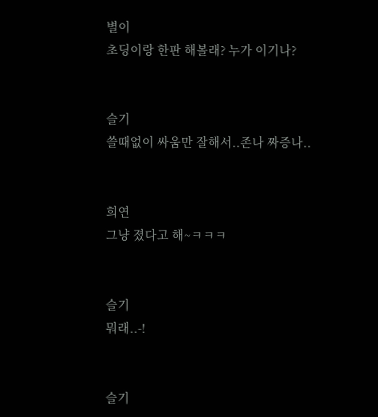별이
초딩이랑 한판 해볼래? 누가 이기나?


슬기
쓸때없이 싸움만 잘해서..존나 짜증나..


희연
그냥 졌다고 해~ㅋㅋㅋ


슬기
뭐래..-!


슬기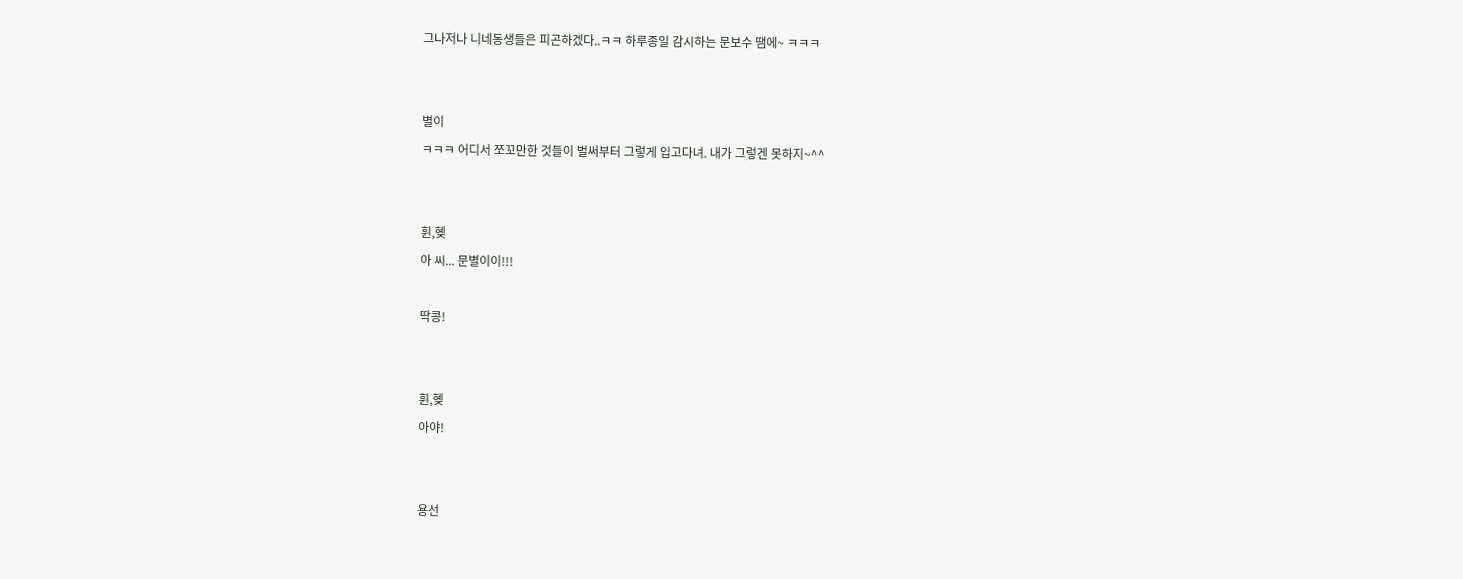그나저나 니네동생들은 피곤하겠다..ㅋㅋ 하루종일 감시하는 문보수 땜에~ ㅋㅋㅋ


별이
ㅋㅋㅋ 어디서 쪼꼬만한 것들이 벌써부터 그렇게 입고다녀. 내가 그렇겐 못하지~^^


휜,혲
아 씨... 문별이이!!!

딱콩!


휜,혲
아야!


용선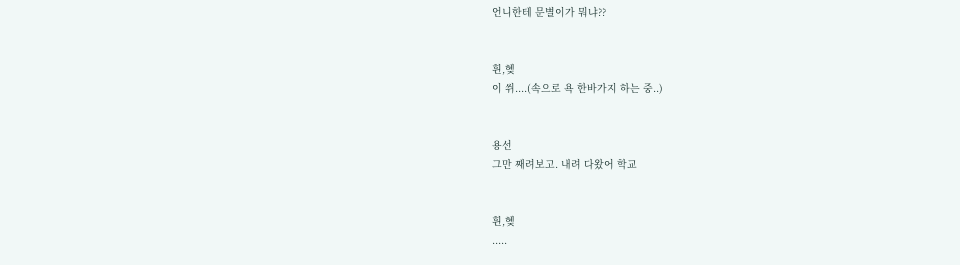언니한테 문별이가 뭐냐??


휜,혲
이 쒸....(속으로 욕 한바가지 하는 중..)


용선
그만 째려보고. 내려 다왔어 학교


휜,혲
.....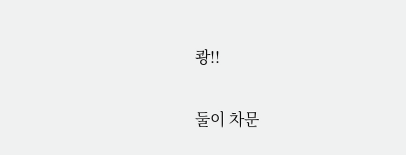쾅!!

둘이 차문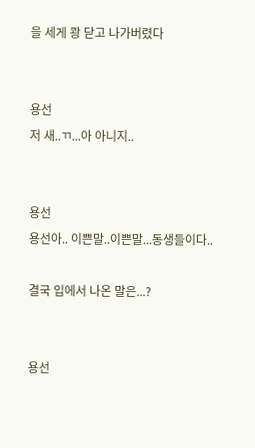을 세게 쾅 닫고 나가버렸다


용선
저 새..ㄲ...아 아니지..


용선
용선아.. 이쁜말..이쁜말...동생들이다..

결국 입에서 나온 말은...?


용선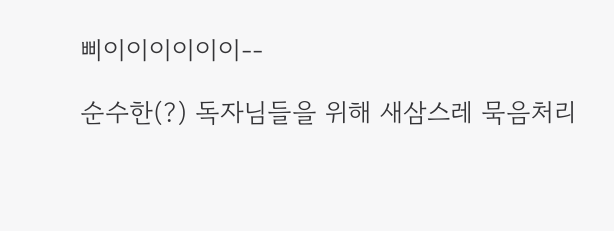삐이이이이이이--

순수한(?) 독자님들을 위해 새삼스레 묵음처리